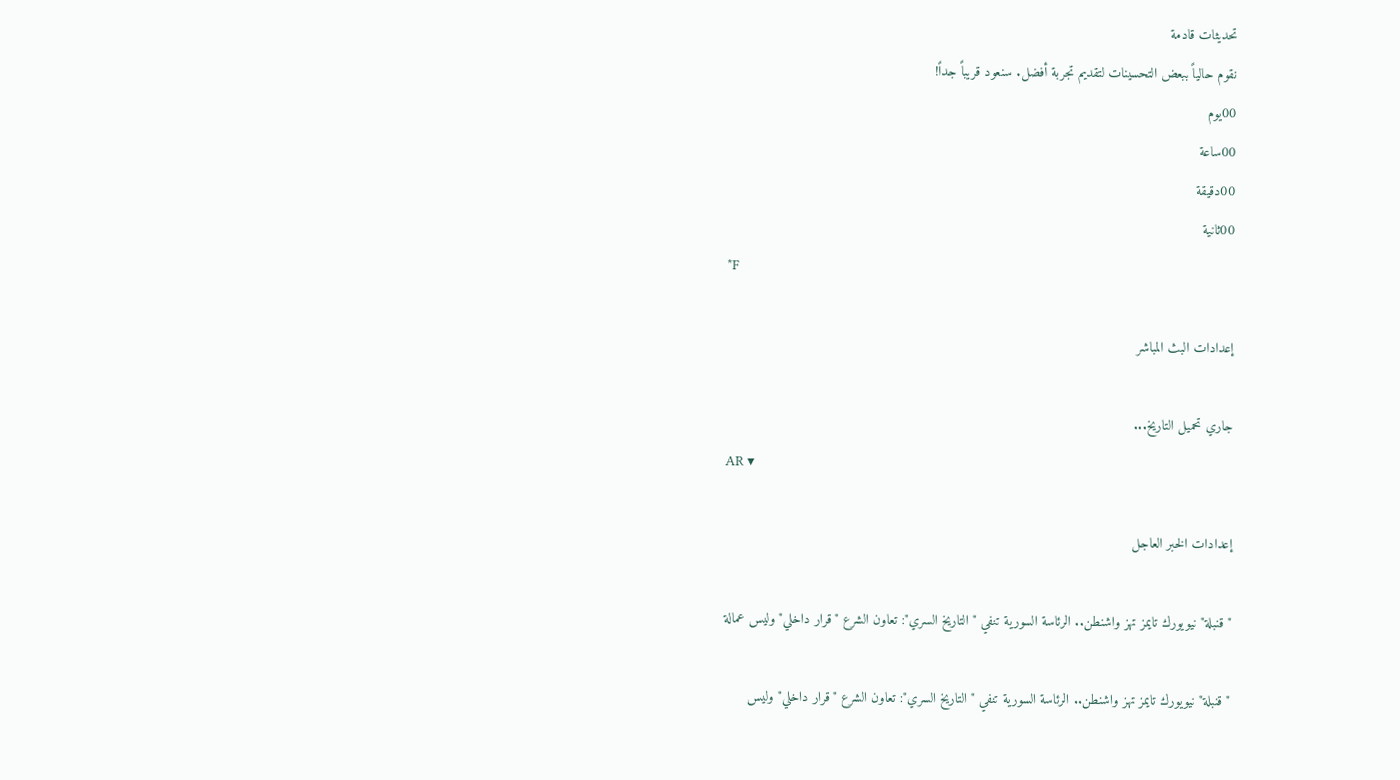تحديثات قادمة
نقوم حالياً ببعض التحسينات لتقديم تجربة أفضل. سنعود قريباً جداً!
00يوم
00ساعة
00دقيقة
00ثانية
*F

إعدادات البث المباشر

جاري تحميل التاريخ...
AR ▾

إعدادات الخبر العاجل

"قنبلة" نيويورك تايمز تهز واشنطن.. الرئاسة السورية تنفي "التاريخ السري": تعاون الشرع "قرار داخلي" وليس عمالة

"قنبلة" نيويورك تايمز تهز واشنطن.. الرئاسة السورية تنفي "التاريخ السري": تعاون الشرع "قرار داخلي" وليس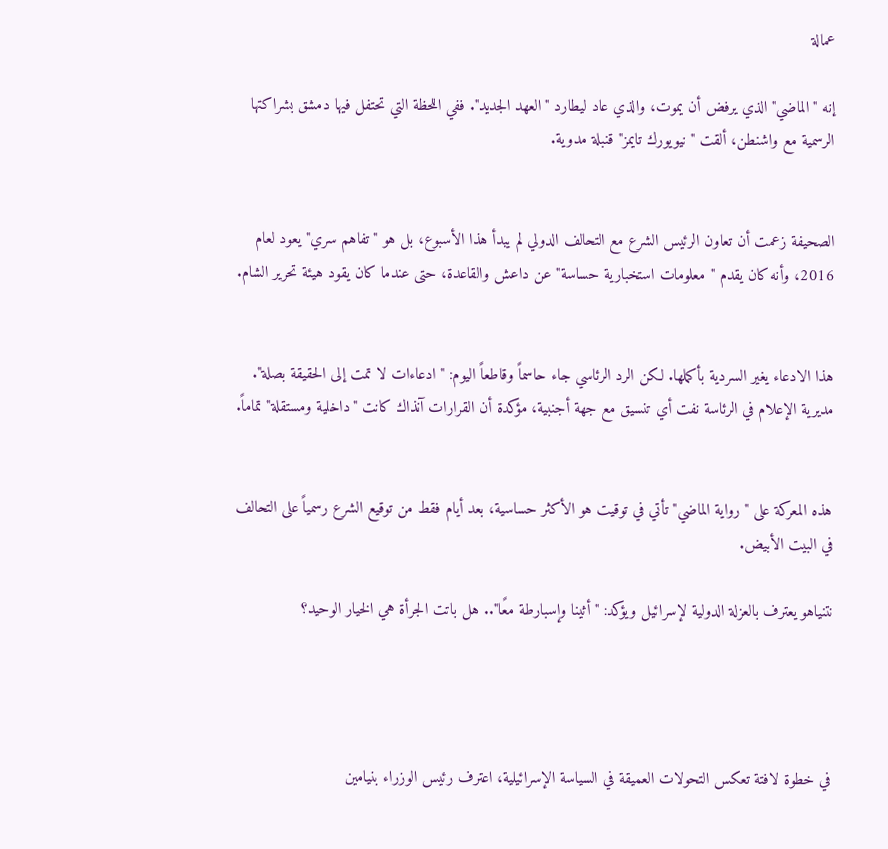عمالة

إنه "الماضي" الذي يرفض أن يموت، والذي عاد ليطارد "العهد الجديد". ففي اللحظة التي تحتفل فيها دمشق بشراكتها الرسمية مع واشنطن، ألقت "نيويورك تايمز" قنبلة مدوية.


الصحيفة زعمت أن تعاون الرئيس الشرع مع التحالف الدولي لم يبدأ هذا الأسبوع، بل هو "تفاهم سري" يعود لعام 2016، وأنه كان يقدم "معلومات استخبارية حساسة" عن داعش والقاعدة، حتى عندما كان يقود هيئة تحرير الشام.


هذا الادعاء يغير السردية بأكملها. لكن الرد الرئاسي جاء حاسماً وقاطعاً اليوم: "ادعاءات لا تمت إلى الحقيقة بصلة". مديرية الإعلام في الرئاسة نفت أي تنسيق مع جهة أجنبية، مؤكدة أن القرارات آنذاك كانت "داخلية ومستقلة" تماماً.


هذه المعركة على "رواية الماضي" تأتي في توقيت هو الأكثر حساسية، بعد أيام فقط من توقيع الشرع رسمياً على التحالف في البيت الأبيض.

نتنياهو يعترف بالعزلة الدولية لإسرائيل ويؤكد: "أثينا وإسبارطة معًا".. هل باتت الجرأة هي الخيار الوحيد؟




في خطوة لافتة تعكس التحولات العميقة في السياسة الإسرائيلية، اعترف رئيس الوزراء بنيامين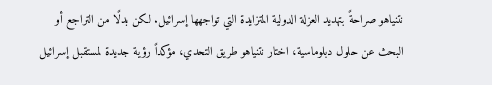نتنياهو صراحةً بتهديد العزلة الدولية المتزايدة التي تواجهها إسرائيل. لكن بدلًا من التراجع أو البحث عن حلول دبلوماسية، اختار نتنياهو طريق التحدي، مؤكداً رؤية جديدة لمستقبل إسرائيل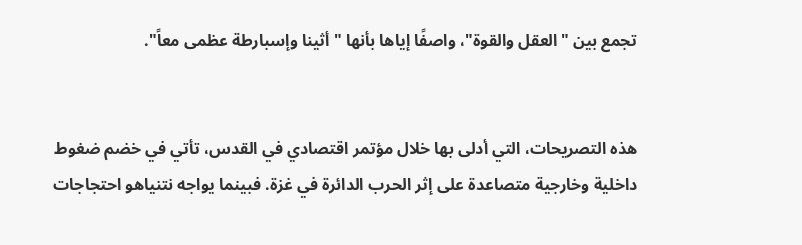تجمع بين "العقل والقوة"، واصفًا إياها بأنها "أثينا وإسبارطة عظمى معاً".


هذه التصريحات، التي أدلى بها خلال مؤتمر اقتصادي في القدس، تأتي في خضم ضغوط داخلية وخارجية متصاعدة على إثر الحرب الدائرة في غزة. فبينما يواجه نتنياهو احتجاجات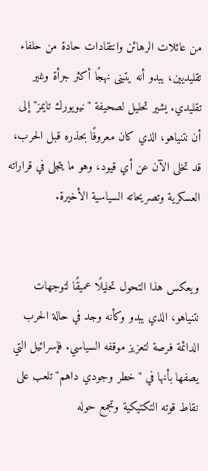من عائلات الرهائن وانتقادات حادة من حلفاء تقليديين، يبدو أنه يتبنى نهجًا أكثر جرأة وغير تقليدي. يشير تحليل لصحيفة "نيويورك تايمز" إلى أن نتنياهو، الذي كان معروفًا بحذره قبل الحرب، قد تخلى الآن عن أي قيود، وهو ما يتجلى في قراراته العسكرية وتصريحاته السياسية الأخيرة.


ويعكس هذا التحول تحليلًا عميقًا لتوجهات نتنياهو، الذي يبدو وكأنه وجد في حالة الحرب الدائمة فرصة لتعزيز موقفه السياسي. فإسرائيل التي يصفها بأنها في "خطر وجودي داهم" تلعب على نقاط قوته التكتيكية وتجمع حوله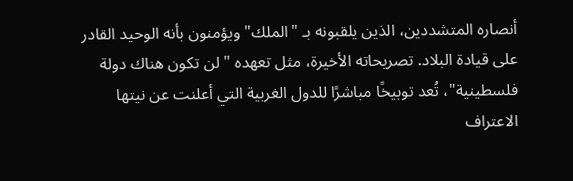أنصاره المتشددين، الذين يلقبونه بـ "الملك" ويؤمنون بأنه الوحيد القادر على قيادة البلاد. تصريحاته الأخيرة، مثل تعهده "لن تكون هناك دولة فلسطينية"، تُعد توبيخًا مباشرًا للدول الغربية التي أعلنت عن نيتها الاعتراف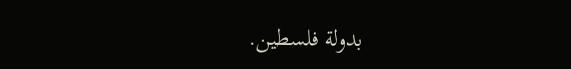بدولة فلسطين.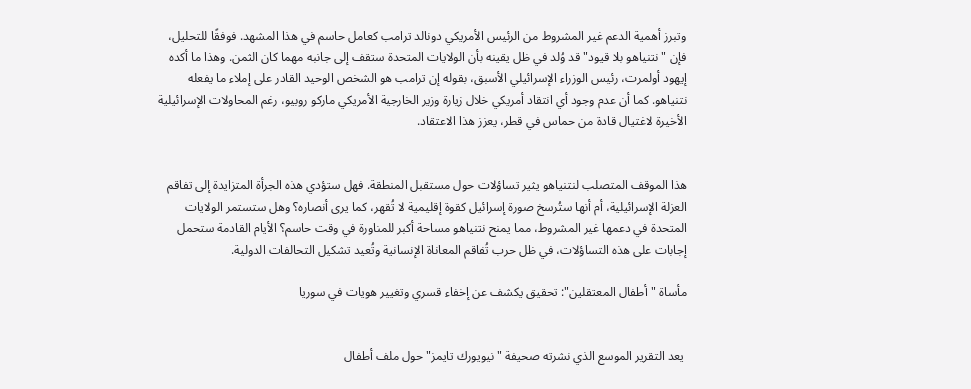وتبرز أهمية الدعم غير المشروط من الرئيس الأمريكي دونالد ترامب كعامل حاسم في هذا المشهد. فوفقًا للتحليل، فإن "نتنياهو بلا قيود" قد وُلد في ظل يقينه بأن الولايات المتحدة ستقف إلى جانبه مهما كان الثمن. وهذا ما أكده إيهود أولمرت، رئيس الوزراء الإسرائيلي الأسبق، بقوله إن ترامب هو الشخص الوحيد القادر على إملاء ما يفعله نتنياهو. كما أن عدم وجود أي انتقاد أمريكي خلال زيارة وزير الخارجية الأمريكي ماركو روبيو، رغم المحاولات الإسرائيلية الأخيرة لاغتيال قادة من حماس في قطر، يعزز هذا الاعتقاد.


هذا الموقف المتصلب لنتنياهو يثير تساؤلات حول مستقبل المنطقة. فهل ستؤدي هذه الجرأة المتزايدة إلى تفاقم العزلة الإسرائيلية، أم أنها ستُرسخ صورة إسرائيل كقوة إقليمية لا تُقهر، كما يرى أنصاره؟ وهل ستستمر الولايات المتحدة في دعمها غير المشروط، مما يمنح نتنياهو مساحة أكبر للمناورة في وقت حاسم؟ الأيام القادمة ستحمل إجابات على هذه التساؤلات، في ظل حرب تُفاقم المعاناة الإنسانية وتُعيد تشكيل التحالفات الدولية.

مأساة "أطفال المعتقلين": تحقيق يكشف عن إخفاء قسري وتغيير هويات في سوريا


 يعد التقرير الموسع الذي نشرته صحيفة "نيويورك تايمز" حول ملف أطفال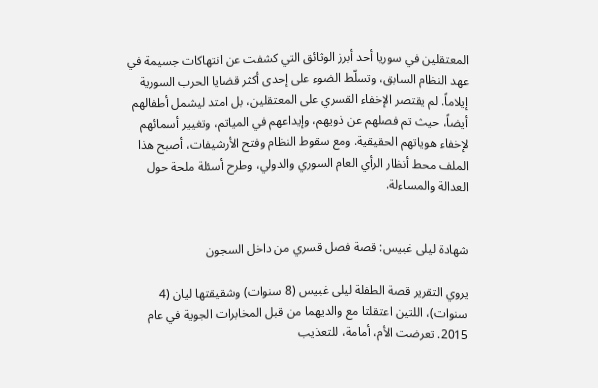المعتقلين في سوريا أحد أبرز الوثائق التي كشفت عن انتهاكات جسيمة في عهد النظام السابق، وتسلّط الضوء على إحدى أكثر قضايا الحرب السورية إيلاماً. لم يقتصر الإخفاء القسري على المعتقلين، بل امتد ليشمل أطفالهم أيضاً، حيث تم فصلهم عن ذويهم، وإيداعهم في المياتم، وتغيير أسمائهم لإخفاء هوياتهم الحقيقية. ومع سقوط النظام وفتح الأرشيفات، أصبح هذا الملف محط أنظار الرأي العام السوري والدولي، وطرح أسئلة ملحة حول العدالة والمساءلة.


شهادة ليلى غبيس: قصة فصل قسري من داخل السجون

يروي التقرير قصة الطفلة ليلى غبيس (8 سنوات) وشقيقتها ليان (4 سنوات)، اللتين اعتقلتا مع والديهما من قبل المخابرات الجوية في عام 2015. تعرضت الأم، أمامة، للتعذيب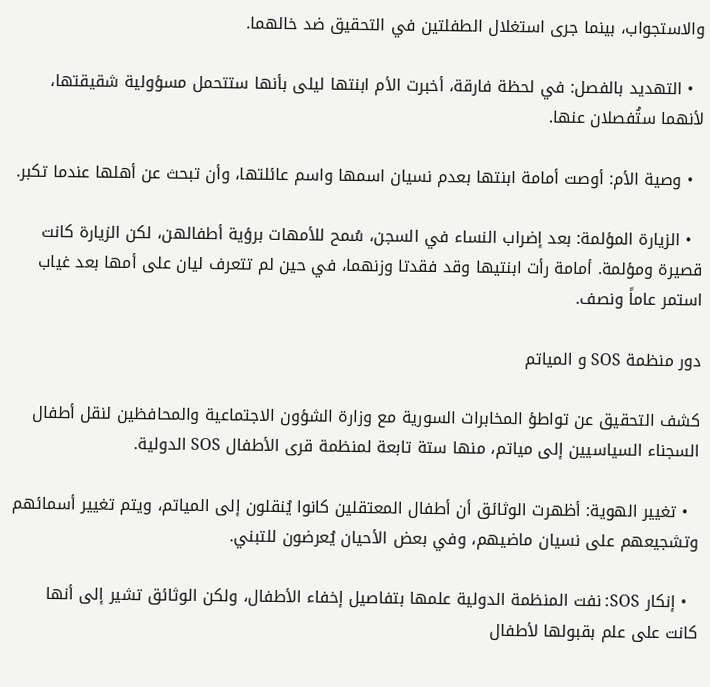والاستجواب، بينما جرى استغلال الطفلتين في التحقيق ضد خالهما.

  • التهديد بالفصل: في لحظة فارقة، أخبرت الأم ابنتها ليلى بأنها ستتحمل مسؤولية شقيقتها، لأنهما ستُفصلان عنها.

  • وصية الأم: أوصت أمامة ابنتها بعدم نسيان اسمها واسم عائلتها، وأن تبحث عن أهلها عندما تكبر.

  • الزيارة المؤلمة: بعد إضراب النساء في السجن، سُمح للأمهات برؤية أطفالهن، لكن الزيارة كانت قصيرة ومؤلمة. أمامة رأت ابنتيها وقد فقدتا وزنهما، في حين لم تتعرف ليان على أمها بعد غياب استمر عاماً ونصف.

دور منظمة SOS و المياتم

كشف التحقيق عن تواطؤ المخابرات السورية مع وزارة الشؤون الاجتماعية والمحافظين لنقل أطفال السجناء السياسيين إلى مياتم، منها ستة تابعة لمنظمة قرى الأطفال SOS الدولية.

  • تغيير الهوية: أظهرت الوثائق أن أطفال المعتقلين كانوا يُنقلون إلى المياتم، ويتم تغيير أسمائهم وتشجيعهم على نسيان ماضيهم، وفي بعض الأحيان يُعرضون للتبني.

  • إنكار SOS: نفت المنظمة الدولية علمها بتفاصيل إخفاء الأطفال، ولكن الوثائق تشير إلى أنها كانت على علم بقبولها لأطفال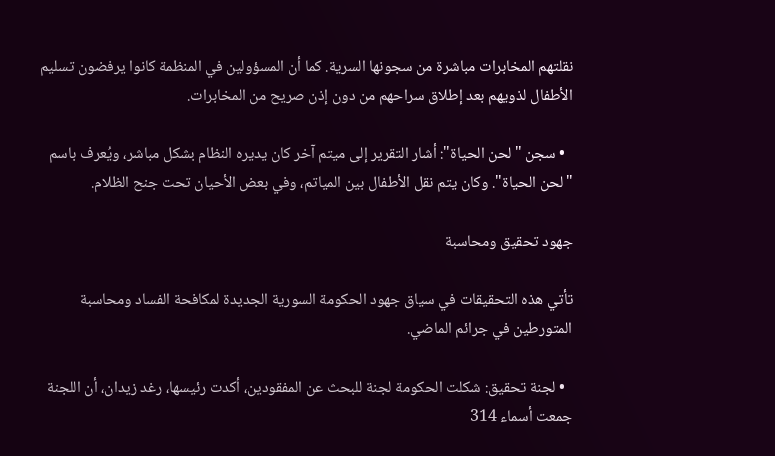نقلتهم المخابرات مباشرة من سجونها السرية. كما أن المسؤولين في المنظمة كانوا يرفضون تسليم الأطفال لذويهم بعد إطلاق سراحهم من دون إذن صريح من المخابرات.

  • سجن "لحن الحياة": أشار التقرير إلى ميتم آخر كان يديره النظام بشكل مباشر، ويُعرف باسم "لحن الحياة". وكان يتم نقل الأطفال بين المياتم، وفي بعض الأحيان تحت جنح الظلام.

جهود تحقيق ومحاسبة

تأتي هذه التحقيقات في سياق جهود الحكومة السورية الجديدة لمكافحة الفساد ومحاسبة المتورطين في جرائم الماضي.

  • لجنة تحقيق: شكلت الحكومة لجنة للبحث عن المفقودين، أكدت رئيسها، رغد زيدان، أن اللجنة جمعت أسماء 314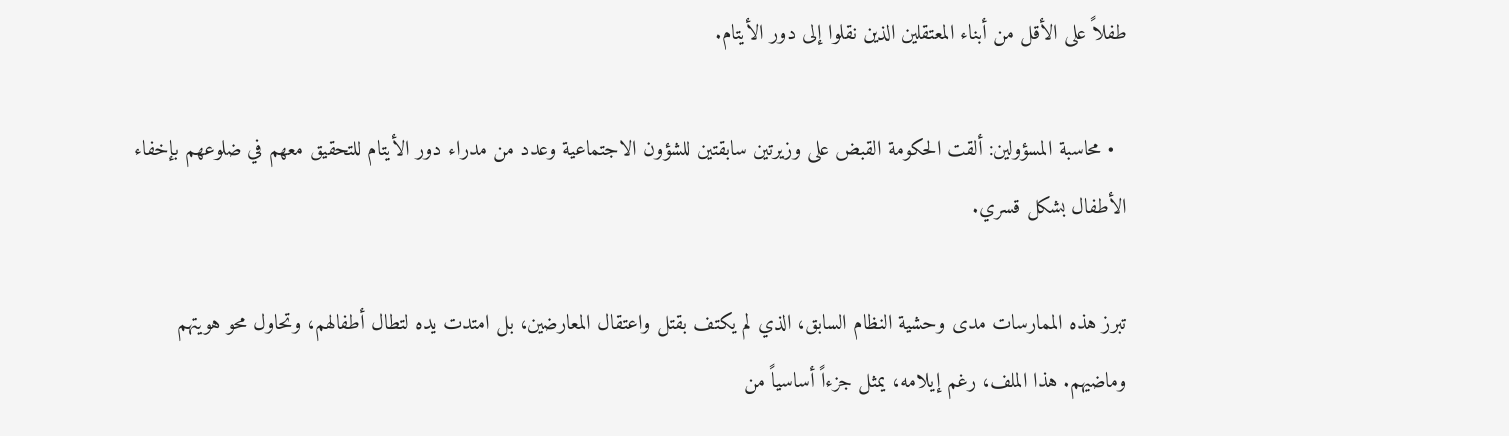طفلاً على الأقل من أبناء المعتقلين الذين نقلوا إلى دور الأيتام.

  • محاسبة المسؤولين: ألقت الحكومة القبض على وزيرتين سابقتين للشؤون الاجتماعية وعدد من مدراء دور الأيتام للتحقيق معهم في ضلوعهم بإخفاء الأطفال بشكل قسري.

تبرز هذه الممارسات مدى وحشية النظام السابق، الذي لم يكتف بقتل واعتقال المعارضين، بل امتدت يده لتطال أطفالهم، وتحاول محو هويتهم وماضيهم. هذا الملف، رغم إيلامه، يمثل جزءاً أساسياً من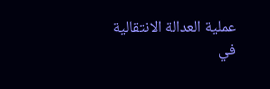عملية العدالة الانتقالية في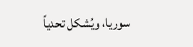سوريا، ويُشكل تحدياً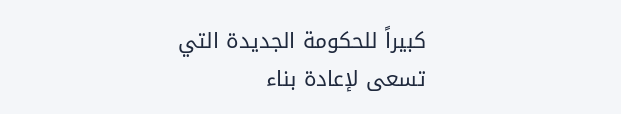كبيراً للحكومة الجديدة التي تسعى لإعادة بناء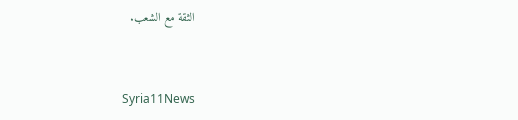الثقة مع الشعب.


Syria11News